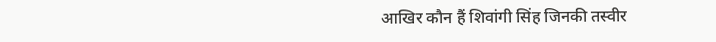आखिर कौन हैं शिवांगी सिंह जिनकी तस्वीर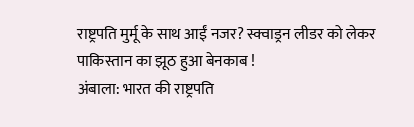राष्ट्रपति मुर्मू के साथ आईं नजर? स्क्वाड्रन लीडर को लेकर पाकिस्तान का झूठ हुआ बेनकाब !
अंबाला: भारत की राष्ट्रपति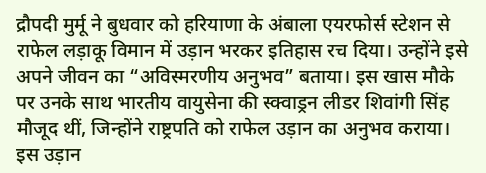द्रौपदी मुर्मू ने बुधवार को हरियाणा के अंबाला एयरफोर्स स्टेशन से राफेल लड़ाकू विमान में उड़ान भरकर इतिहास रच दिया। उन्होंने इसे अपने जीवन का “अविस्मरणीय अनुभव” बताया। इस खास मौके पर उनके साथ भारतीय वायुसेना की स्क्वाड्रन लीडर शिवांगी सिंह मौजूद थीं, जिन्होंने राष्ट्रपति को राफेल उड़ान का अनुभव कराया।
इस उड़ान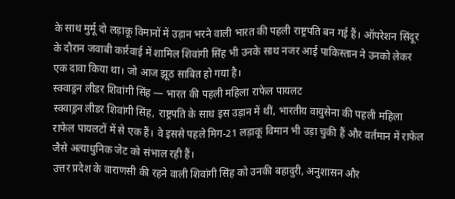के साथ मुर्मू दो लड़ाकू विमानों में उड़ान भरने वाली भारत की पहली राष्ट्रपति बन गई हैं। ऑपरेशन सिंदूर के दौरान जवाबी कार्रवाई में शामिल शिवांगी सिंह भी उनके साथ नजर आई पाकिस्तान ने उनको लेकर एक दावा किया था। जो आज झूठ साबित हो गया है।
स्क्वाड्रन लीडर शिवांगी सिंह — भारत की पहली महिला राफेल पायलट
स्क्वाड्रन लीडर शिवांगी सिंह, राष्ट्रपति के साथ इस उड़ान में थीं, भारतीय वायुसेना की पहली महिला राफेल पायलटों में से एक हैं। वे इससे पहले मिग-21 लड़ाकू विमान भी उड़ा चुकी हैं और वर्तमान में राफेल जैसे अत्याधुनिक जेट को संभाल रही हैं।
उत्तर प्रदेश के वाराणसी की रहने वाली शिवांगी सिंह को उनकी बहादुरी, अनुशासन और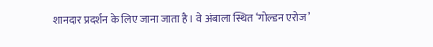शानदार प्रदर्शन के लिए जाना जाता है। वे अंबाला स्थित ‘गोल्डन एरोज’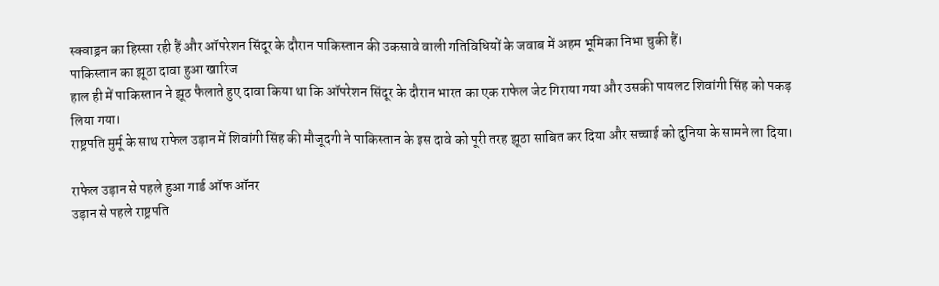स्क्वाड्रन का हिस्सा रही हैं और ऑपरेशन सिंदूर के दौरान पाकिस्तान की उकसावे वाली गतिविधियों के जवाब में अहम भूमिका निभा चुकी हैं।
पाकिस्तान का झूठा दावा हुआ खारिज
हाल ही में पाकिस्तान ने झूठ फैलाते हुए दावा किया था कि ऑपरेशन सिंदूर के दौरान भारत का एक राफेल जेट गिराया गया और उसकी पायलट शिवांगी सिंह को पकड़ लिया गया।
राष्ट्रपति मुर्मू के साथ राफेल उड़ान में शिवांगी सिंह की मौजूदगी ने पाकिस्तान के इस दावे को पूरी तरह झूठा साबित कर दिया और सच्चाई को दुनिया के सामने ला दिया।

राफेल उड़ान से पहले हुआ गार्ड ऑफ ऑनर
उड़ान से पहले राष्ट्रपति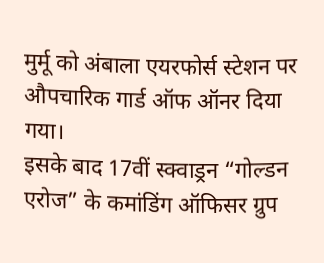मुर्मू को अंबाला एयरफोर्स स्टेशन पर औपचारिक गार्ड ऑफ ऑनर दिया गया।
इसके बाद 17वीं स्क्वाड्रन “गोल्डन एरोज” के कमांडिंग ऑफिसर ग्रुप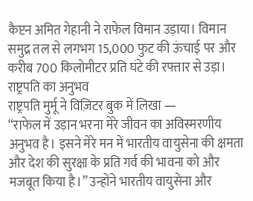कैप्टन अमित गेहानी ने राफेल विमान उड़ाया। विमान समुद्र तल से लगभग 15,000 फुट की ऊंचाई पर और करीब 700 किलोमीटर प्रति घंटे की रफ्तार से उड़ा।
राष्ट्रपति का अनुभव
राष्ट्रपति मुर्मू ने विज़िटर बुक में लिखा —
“राफेल में उड़ान भरना मेरे जीवन का अविस्मरणीय अनुभव है। इसने मेरे मन में भारतीय वायुसेना की क्षमता और देश की सुरक्षा के प्रति गर्व की भावना को और मजबूत किया है।” उन्होंने भारतीय वायुसेना और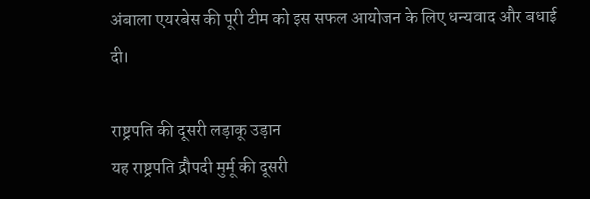अंबाला एयरबेस की पूरी टीम को इस सफल आयोजन के लिए धन्यवाद और बधाई दी।

राष्ट्रपति की दूसरी लड़ाकू उड़ान
यह राष्ट्रपति द्रौपदी मुर्मू की दूसरी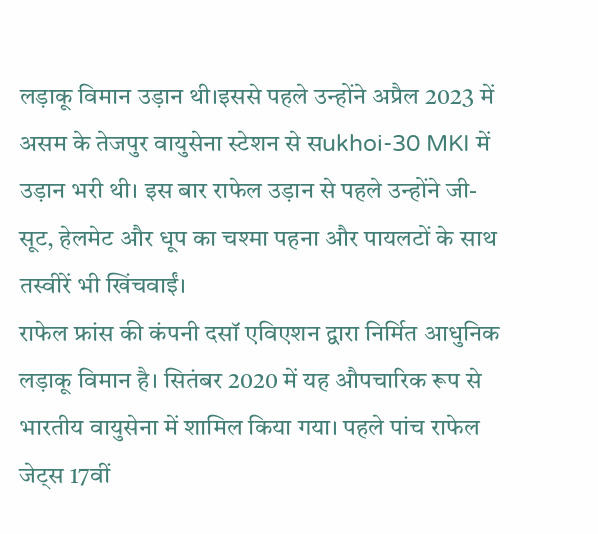लड़ाकू विमान उड़ान थी।इससे पहले उन्होंने अप्रैल 2023 में असम के तेजपुर वायुसेना स्टेशन से सukhoi-30 MKI में उड़ान भरी थी। इस बार राफेल उड़ान से पहले उन्होंने जी-सूट, हेलमेट और धूप का चश्मा पहना और पायलटों के साथ तस्वीरें भी खिंचवाईं।
राफेल फ्रांस की कंपनी दसॉ एविएशन द्वारा निर्मित आधुनिक लड़ाकू विमान है। सितंबर 2020 में यह औपचारिक रूप से भारतीय वायुसेना में शामिल किया गया। पहले पांच राफेल जेट्स 17वीं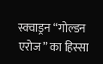स्क्वाड्रन “गोल्डन एरोज” का हिस्सा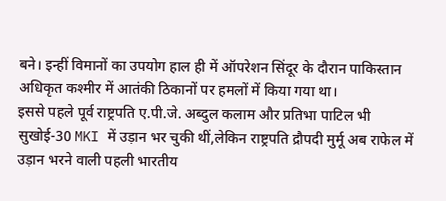बने। इन्हीं विमानों का उपयोग हाल ही में ऑपरेशन सिंदूर के दौरान पाकिस्तान अधिकृत कश्मीर में आतंकी ठिकानों पर हमलों में किया गया था।
इससे पहले पूर्व राष्ट्रपति ए.पी.जे. अब्दुल कलाम और प्रतिभा पाटिल भी सुखोई-30 MKI में उड़ान भर चुकी थीं,लेकिन राष्ट्रपति द्रौपदी मुर्मू अब राफेल में उड़ान भरने वाली पहली भारतीय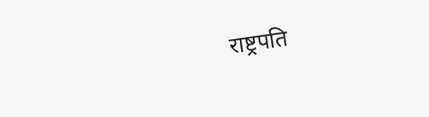राष्ट्रपति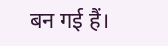बन गई हैं।